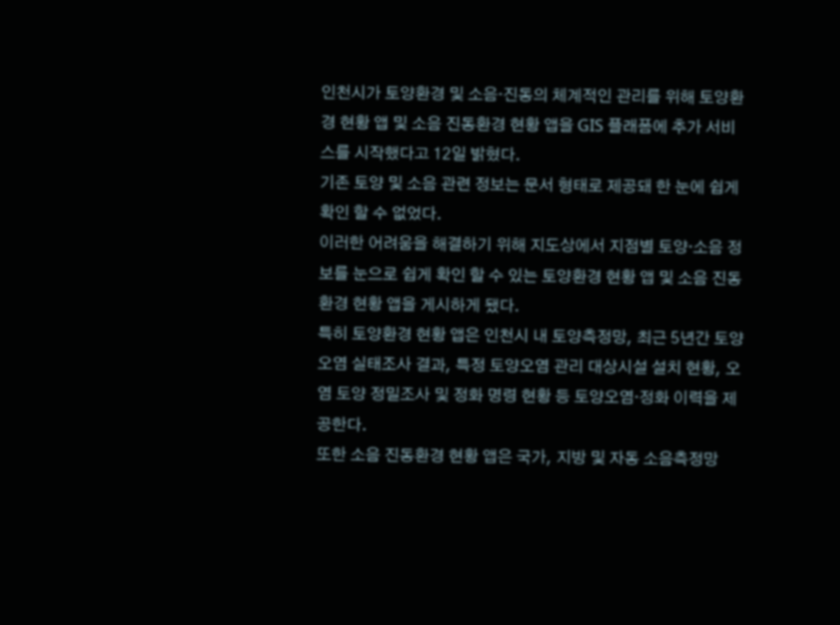인천시가 토양환경 및 소음·진동의 체계적인 관리를 위해 토양환경 현황 앱 및 소음 진동환경 현황 앱을 GIS 플래폼에 추가 서비스를 시작했다고 12일 밝혔다.
기존 토양 및 소음 관련 정보는 문서 형태로 제공돼 한 눈에 쉽게 확인 할 수 없었다.
이러한 어려움을 해결하기 위해 지도상에서 지점별 토양·소음 정보를 눈으로 쉽게 확인 할 수 있는 토양환경 현황 앱 및 소음 진동환경 현황 앱을 게시하게 됐다.
특히 토양환경 현황 앱은 인천시 내 토양측정망, 최근 5년간 토양오염 실태조사 결과, 특정 토양오염 관리 대상시설 설치 현황, 오염 토양 정밀조사 및 정화 명령 현황 등 토양오염·정화 이력을 제공한다.
또한 소음 진동환경 현황 앱은 국가, 지방 및 자동 소음측정망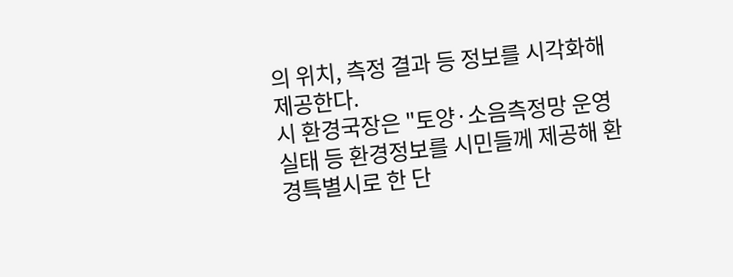의 위치, 측정 결과 등 정보를 시각화해 제공한다.
시 환경국장은 "토양·소음측정망 운영실태 등 환경정보를 시민들께 제공해 환경특별시로 한 단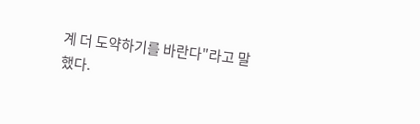계 더 도약하기를 바란다"라고 말했다.